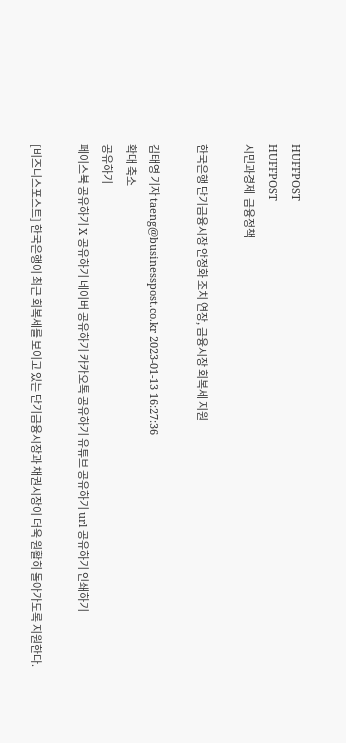HUFFPOST
HUFFPOST
시민과경제  금융정책

한국은행 단기금융시장 안정화 조치 연장, 금융시장 회복세 지원

김태영 기자 taeng@businesspost.co.kr 2023-01-13 16:27:36
확대 축소
공유하기
페이스북 공유하기 X 공유하기 네이버 공유하기 카카오톡 공유하기 유튜브 공유하기 url 공유하기 인쇄하기

[비즈니스포스트] 한국은행이 최근 회복세를 보이고 있는 단기금융시장과 채권시장이 더욱 원활히 돌아가도록 지원한다.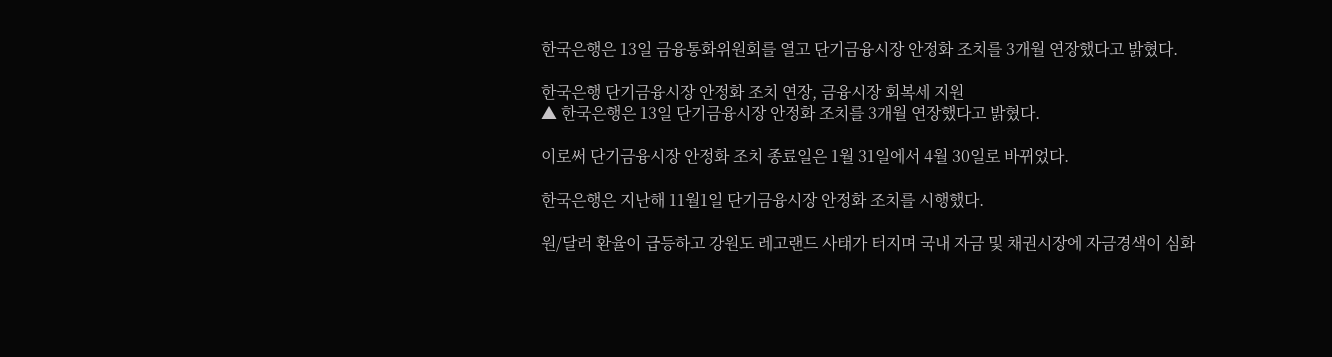한국은행은 13일 금융통화위원회를 열고 단기금융시장 안정화 조치를 3개월 연장했다고 밝혔다.

한국은행 단기금융시장 안정화 조치 연장, 금융시장 회복세 지원
▲ 한국은행은 13일 단기금융시장 안정화 조치를 3개월 연장했다고 밝혔다.

이로써 단기금융시장 안정화 조치 종료일은 1월 31일에서 4월 30일로 바뀌었다.

한국은행은 지난해 11월1일 단기금융시장 안정화 조치를 시행했다.

원/달러 환율이 급등하고 강원도 레고랜드 사태가 터지며 국내 자금 및 채권시장에 자금경색이 심화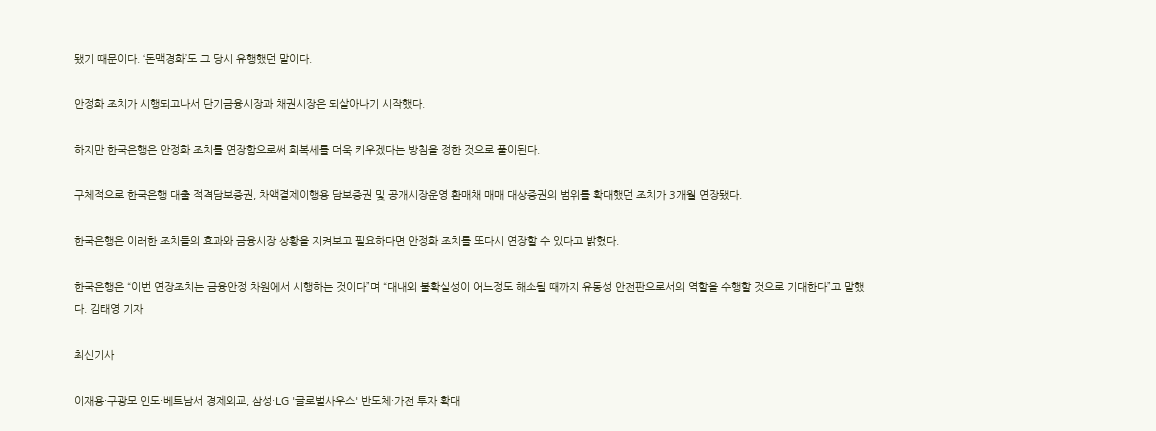됐기 때문이다. ‘돈맥경화’도 그 당시 유행했던 말이다.

안정화 조치가 시행되고나서 단기금융시장과 채권시장은 되살아나기 시작했다.

하지만 한국은행은 안정화 조치를 연장함으로써 회복세를 더욱 키우겠다는 방침을 정한 것으로 풀이된다.

구체적으로 한국은행 대출 적격담보증권, 차액결제이행용 담보증권 및 공개시장운영 환매채 매매 대상증권의 범위를 확대했던 조치가 3개월 연장됐다.

한국은행은 이러한 조치들의 효과와 금융시장 상황을 지켜보고 필요하다면 안정화 조치를 또다시 연장할 수 있다고 밝혔다.

한국은행은 “이번 연장조치는 금융안정 차원에서 시행하는 것이다”며 “대내외 불확실성이 어느정도 해소될 때까지 유동성 안전판으로서의 역할을 수행할 것으로 기대한다”고 말했다. 김태영 기자

최신기사

이재용·구광모 인도·베트남서 경제외교, 삼성·LG '글로벌사우스' 반도체·가전 투자 확대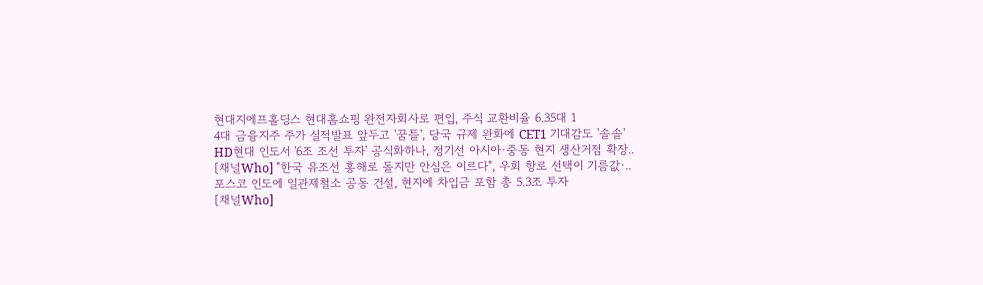현대지에프홀딩스 현대홈쇼핑 완전자회사로 편입, 주식 교환비율 6.35대 1
4대 금융지주 주가 실적발표 앞두고 '꿈틀', 당국 규제 완화에 CET1 기대감도 '솔솔'
HD현대 인도서 '6조 조선 투자' 공식화하나, 정기선 아시아·중동 현지 생산거점 확장..
[채널Who] "한국 유조선 홍해로 돌지만 안심은 이르다", 우회 항로 선택이 기름값·..
포스코 인도에 일관제철소 공동 건설, 현지에 차입금 포함 총 5.3조 투자
[채널Who]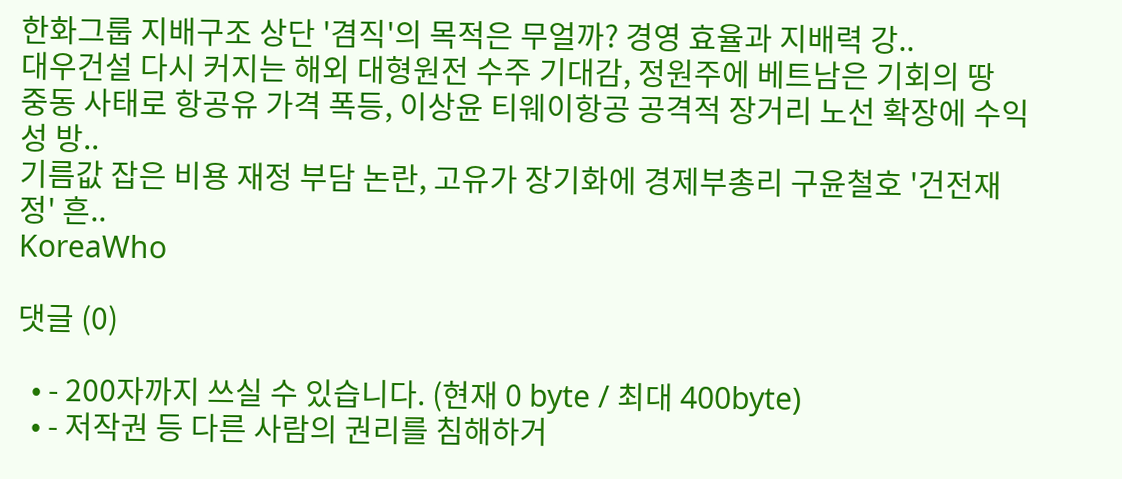한화그룹 지배구조 상단 '겸직'의 목적은 무얼까? 경영 효율과 지배력 강..
대우건설 다시 커지는 해외 대형원전 수주 기대감, 정원주에 베트남은 기회의 땅
중동 사태로 항공유 가격 폭등, 이상윤 티웨이항공 공격적 장거리 노선 확장에 수익성 방..
기름값 잡은 비용 재정 부담 논란, 고유가 장기화에 경제부총리 구윤철호 '건전재정' 흔..
KoreaWho

댓글 (0)

  • - 200자까지 쓰실 수 있습니다. (현재 0 byte / 최대 400byte)
  • - 저작권 등 다른 사람의 권리를 침해하거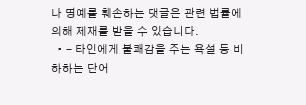나 명예를 훼손하는 댓글은 관련 법률에 의해 제재를 받을 수 있습니다.
  • - 타인에게 불쾌감을 주는 욕설 등 비하하는 단어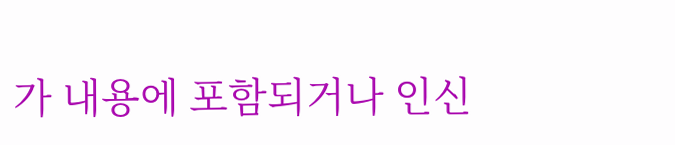가 내용에 포함되거나 인신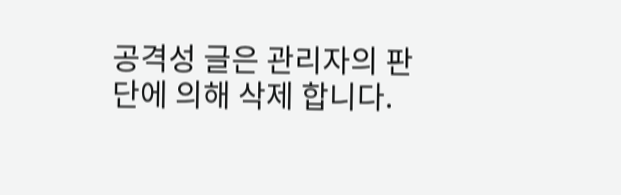공격성 글은 관리자의 판단에 의해 삭제 합니다.